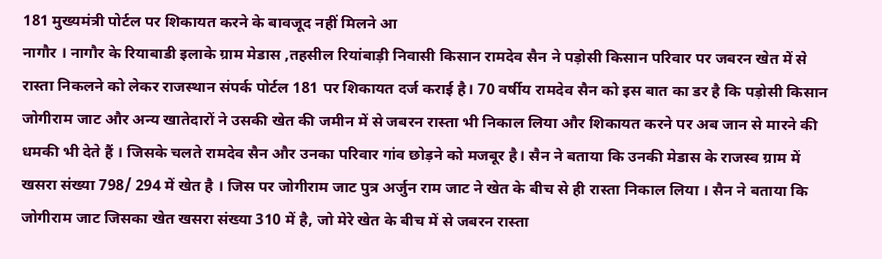181 मुख्यमंत्री पोर्टल पर शिकायत करने के बावजूद नहीं मिलने आ
नागौर । नागौर के रियाबाडी इलाके ग्राम मेडास ,तहसील रियांबाड़ी निवासी किसान रामदेव सैन ने पड़ोसी किसान परिवार पर जबरन खेत में से रास्ता निकलने को लेकर राजस्थान संपर्क पोर्टल 181 पर शिकायत दर्ज कराई है। 70 वर्षीय रामदेव सैन को इस बात का डर है कि पड़ोसी किसान जोगीराम जाट और अन्य खातेदारों ने उसकी खेत की जमीन में से जबरन रास्ता भी निकाल लिया और शिकायत करने पर अब जान से मारने की धमकी भी देते हैं । जिसके चलते रामदेव सैन और उनका परिवार गांव छोड़ने को मजबूर है। सैन ने बताया कि उनकी मेडास के राजस्व ग्राम में खसरा संख्या 798/ 294 में खेत है । जिस पर जोगीराम जाट पुत्र अर्जुन राम जाट ने खेत के बीच से ही रास्ता निकाल लिया । सैन ने बताया कि जोगीराम जाट जिसका खेत खसरा संख्या 310 में है, जो मेरे खेत के बीच में से जबरन रास्ता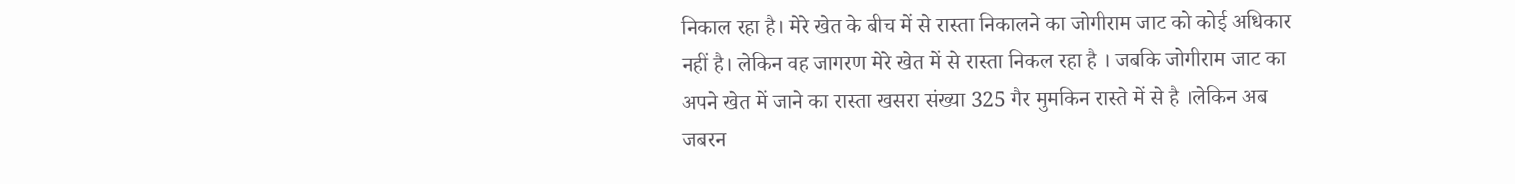निकाल रहा है। मेरे खेत के बीच में से रास्ता निकालने का जोगीराम जाट को कोई अधिकार नहीं है। लेकिन वह जागरण मेरे खेत में से रास्ता निकल रहा है । जबकि जोगीराम जाट का अपने खेत में जाने का रास्ता खसरा संख्या 325 गैर मुमकिन रास्ते में से है ।लेकिन अब जबरन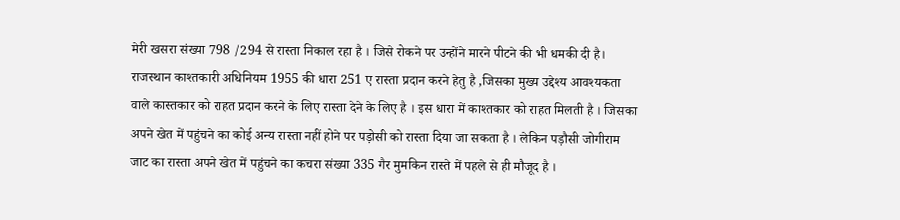मेरी खसरा संख्या 798 /294 से रास्ता निकाल रहा है । जिसे रोकने पर उन्होंने मारने पीटने की भी धमकी दी है।
राजस्थान काश्तकारी अधिनियम 1955 की धारा 251 ए रास्ता प्रदान करने हेतु है ,जिसका मुख्य उद्देश्य आवश्यकता वाले कास्तकार को राहत प्रदान करने के लिए रास्ता देने के लिए है । इस धारा में काश्तकार को राहत मिलती है । जिसका अपने खेत में पहुंचने का कोई अन्य रास्ता नहीं होने पर पड़ोसी को रास्ता दिया जा सकता है । लेकिन पड़ौसी जोगीराम जाट का रास्ता अपने खेत में पहुंचने का कचरा संख्या 335 गैर मुमकिन रास्ते में पहले से ही मौजूद है ।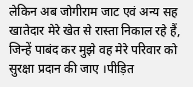लेकिन अब जोगीराम जाट एवं अन्य सह खातेदार मेरे खेत से रास्ता निकाल रहे हैं, जिन्हें पाबंद कर मुझे वह मेरे परिवार को सुरक्षा प्रदान की जाए ।पीड़ित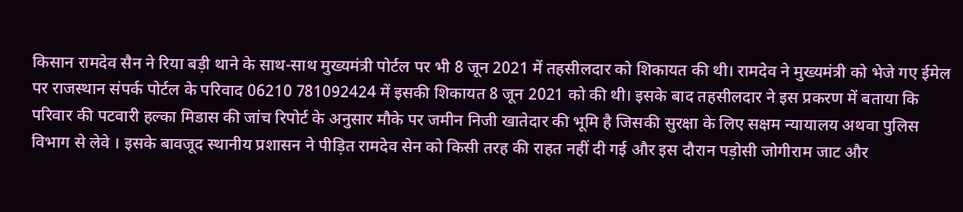किसान रामदेव सैन ने रिया बड़ी थाने के साथ-साथ मुख्यमंत्री पोर्टल पर भी 8 जून 2021 में तहसीलदार को शिकायत की थी। रामदेव ने मुख्यमंत्री को भेजे गए ईमेल पर राजस्थान संपर्क पोर्टल के परिवाद 06210 781092424 में इसकी शिकायत 8 जून 2021 को की थी। इसके बाद तहसीलदार ने इस प्रकरण में बताया कि परिवार की पटवारी हल्का मिडास की जांच रिपोर्ट के अनुसार मौके पर जमीन निजी खातेदार की भूमि है जिसकी सुरक्षा के लिए सक्षम न्यायालय अथवा पुलिस विभाग से लेवे । इसके बावजूद स्थानीय प्रशासन ने पीड़ित रामदेव सेन को किसी तरह की राहत नहीं दी गई और इस दौरान पड़ोसी जोगीराम जाट और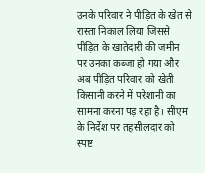उनके परिवार ने पीड़ित के खेत से रास्ता निकाल लिया जिससे पीड़ित के खातेदारी की जमीन पर उनका कब्जा हो गया और अब पीड़ित परिवार को खेती किसानी करने में परेशानी का सामना करना पड़ रहा है। सीएम के निर्देश पर तहसीलदार को स्पष्ट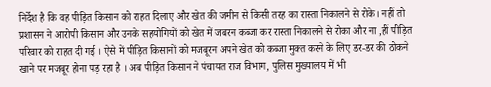निर्देश है कि वह पीड़ित किसान को राहत दिलाए और खेत की जमीन से किसी तरह का रास्ता निकालने से रोके। नहीं तो प्रशासन ने आरोपी किसान और उनके सहयोगियों को खेत में जबरन कब्जा कर रास्ता निकालने से रोका और ना ,हीं पीड़ित परिवार को राहत दी गई । ऐसे में पीड़ित किसानों को मजबूरन अपने खेत को कब्जा मुक्त करने के लिए डर-डर की ठोकने खाने पर मजबूर होना पड़ रहा है । अब पीड़ित किसान ने पंचायत राज विभाग, पुलिस मुख्यालय में भी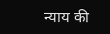न्याय की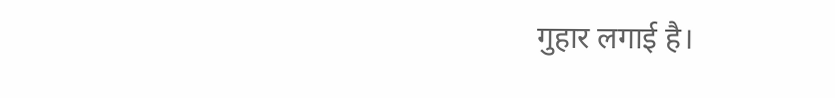गुहार लगाई है।